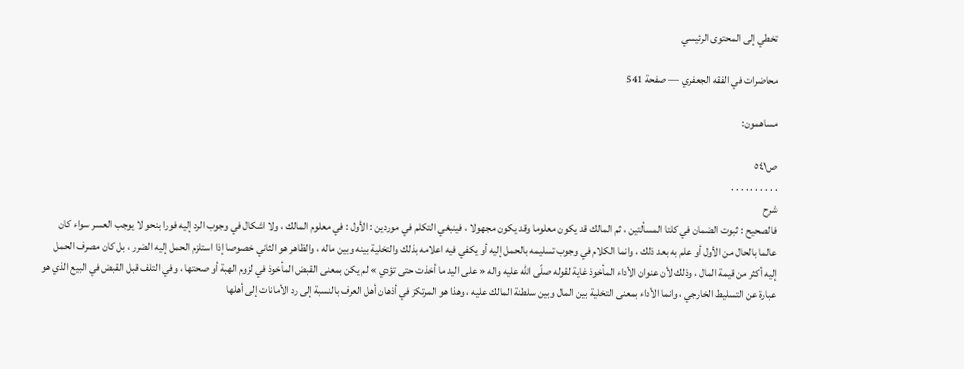تخطي إلى المحتوى الرئيسي

محاضرات في الفقه الجعفري — صفحة 541

مساهمون:

ص٥٤١
. . . . . . . . . .
شرح
فالصحيح : ثبوت الضمان في كلتا المسألتين ، ثم المالك قد يكون معلوما وقد يكون مجهولا ، فينبغي التكلم في موردين : الأول : في معلوم المالك ، ولا اشكال في وجوب الرد إليه فورا بنحو لا يوجب العسر سواء كان عالما بالحال من الأول أو علم به بعد ذلك ، وانما الكلام في وجوب تسليمه بالحمل إليه أو يكفي فيه اعلامه بذلك والتخلية بينه وبين ماله ، والظاهر هو الثاني خصوصا إذا استلزم الحمل إليه الضرر ، بل كان مصرف الحمل إليه أكثر من قيمة المال ، وذلك لأن عنوان الأداء المأخوذ غاية لقوله صلّى اللّه عليه واله « على اليد ما أخذت حتى تؤدي » لم يكن بمعنى القبض المأخوذ في لزوم الهبة أو صحتها ، وفي التلف قبل القبض في البيع الذي هو عبارة عن التسليط الخارجي ، وانما الأداء بمعنى التخلية بين المال وبين سلطنة المالك عليه ، وهذا هو المرتكز في أذهان أهل العرف بالنسبة إلى رد الأمانات إلى أهلها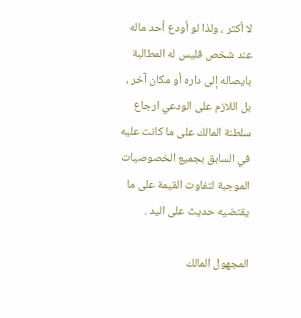لا أكثر ، ولذا لو أودع أحد ماله عند شخص فليس له المطالبة بايصاله إلى داره أو مكان آخر ، بل اللازم على الودعي ارجاع سلطنة المالك على ما كانت عليه في السابق بجميع الخصوصيات الموجبة لتفاوت القيمة على ما يقتضيه حديث على اليد .

المجهول المالك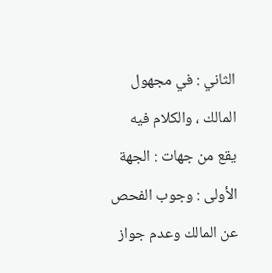الثاني : في مجهول المالك ، والكلام فيه يقع من جهات : الجهة الأولى : وجوب الفحص عن المالك وعدم جواز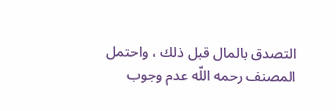التصدق بالمال قبل ذلك ، واحتمل المصنف رحمه اللّه عدم وجوب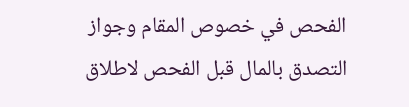الفحص في خصوص المقام وجواز التصدق بالمال قبل الفحص لاطلاق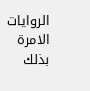الروايات الامرة بذلك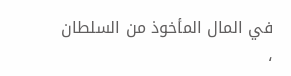في المال المأخوذ من السلطان ،